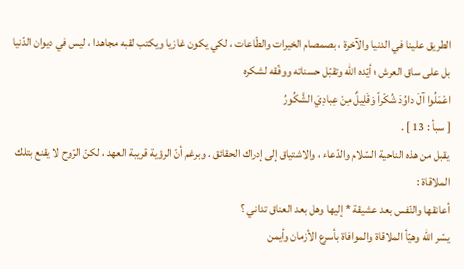الطريق علينا في الدنيا والآخرة ، بصمصام الخيرات والطّاعات ، لكي يكون غازيا ويكتب لقبه مجاهدا ، ليس في ديوان الدّنيا بل على ساق العرش ؛ أيّده اللّه وتقبّل حسناته ووفّقه لشكره
اعْمَلُوا آلَ داوُدَ شُكْراً وَقَلِيلٌ مِنْ عِبادِيَ الشَّكُورُ
[ سبأ : 13 ] .
يقبل من هذه الناحية السّلام والدّعاء ، والاشتياق إلى إدراك الحقائق . وبرغم أنّ الرؤية قريبة العهد ، لكنّ الرّوح لا يقنع بتلك الملاقاة :
أعانقها والنّفس بعد عشيقة * إليها وهل بعد العناق تداني ؟
يسّر اللّه وهيّأ الملاقاة والموافاة بأسرع الأزمان وأيمن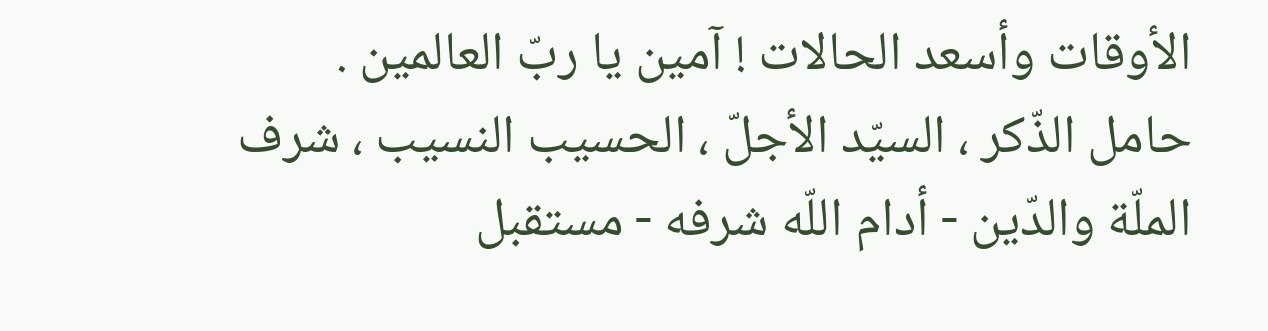الأوقات وأسعد الحالات ! آمين يا ربّ العالمين .
حامل الذّكر ، السيّد الأجلّ ، الحسيب النسيب ، شرف الملّة والدّين - أدام اللّه شرفه - مستقبل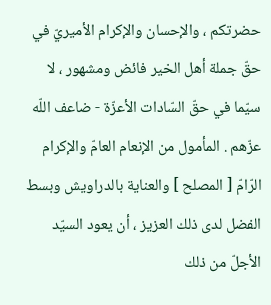حضرتكم ، والإحسان والإكرام الأميريّ في حقّ جملة أهل الخير فائض ومشهور ، لا سيّما في حقّ السّادات الأعزّة - ضاعف اللّه عزّهم . المأمول من الإنعام العامّ والإكرام الرّامّ [ المصلح ] والعناية بالدراويش وبسط الفضل لدى ذلك العزيز ، أن يعود السيّد الأجلّ من ذلك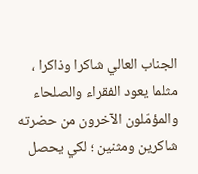الجناب العالي شاكرا وذاكرا ، مثلما يعود الفقراء والصلحاء والمؤمّلون الآخرون من حضرته شاكرين ومثنين ؛ لكي يحصل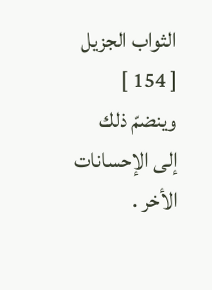الثواب الجزيل [ 154 ] وينضمّ ذلك إلى الإحسانات الأخر .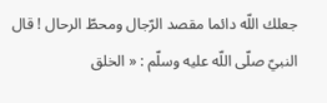جعلك اللّه دائما مقصد الرّجال ومحطّ الرحال ! قال النبيّ صلّى اللّه عليه وسلّم : « الخلق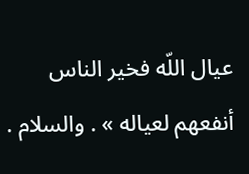عيال اللّه فخير الناس أنفعهم لعياله » . والسلام .